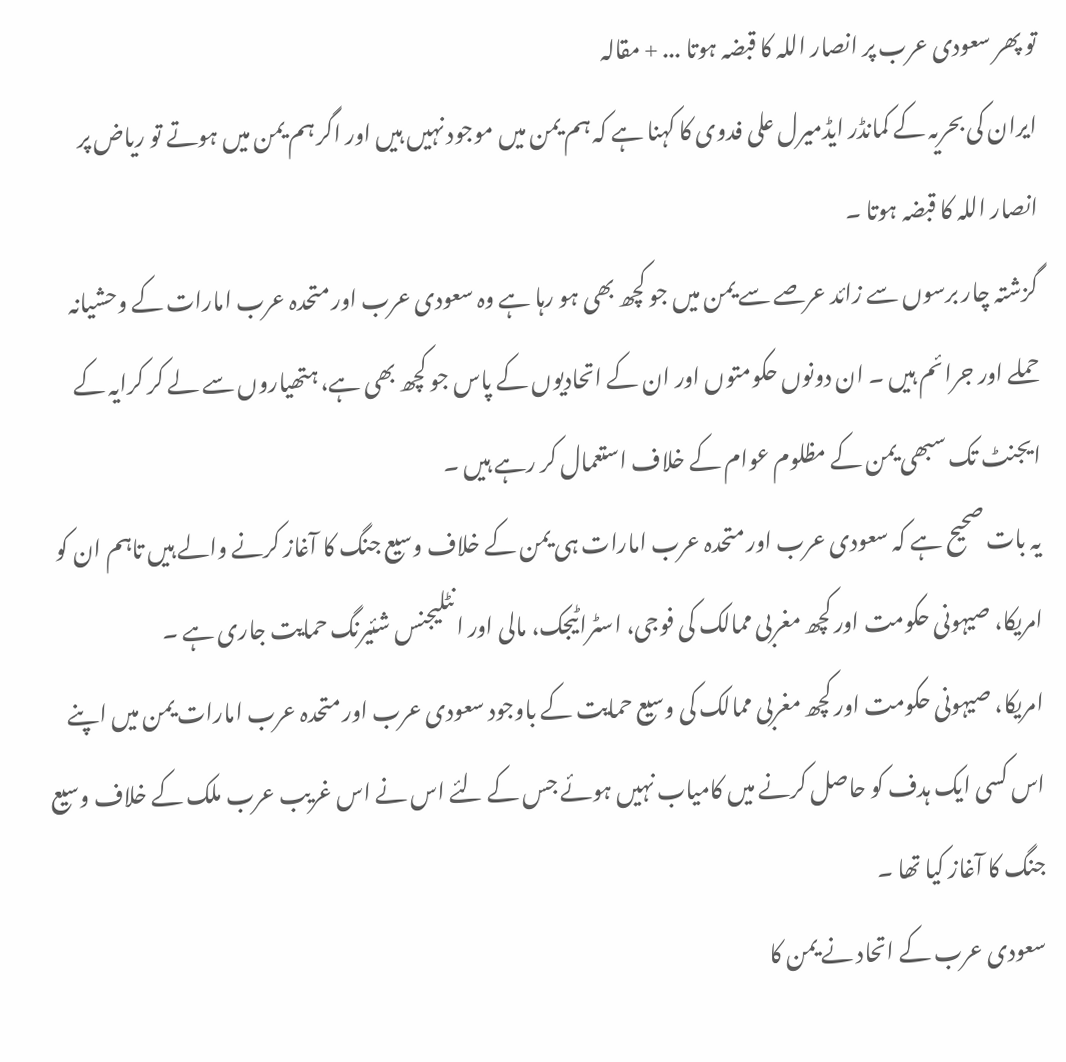تو پھر سعودی عرب پر انصار اللہ کا قبضہ ہوتا ... + مقالہ
ایران کی بحریہ کے کمانڈر ایڈمیرل علی فدوی کا کہنا ہے کہ ہم یمن میں موجود نہیں ہیں اور اگر ہم یمن میں ہوتے تو ریاض پر انصار اللہ کا قبضہ ہوتا ۔
گزشتہ چار برسوں سے زائد عرصے سے یمن میں جو کچھ بھی ہو رہا ہے وہ سعودی عرب اور متحدہ عرب امارات کے وحشیانہ حملے اور جرائم ہیں ۔ ان دونوں حکومتوں اور ان کے اتحادیوں کے پاس جو کچھ بھی ہے، ہتھیاروں سے لے کر کرایہ کے ایجنٹ تک سبھی یمن کے مظلوم عوام کے خلاف استعمال کر رہے ہیں ۔
یہ بات صحیح ہے کہ سعودی عرب اور متحدہ عرب امارات ہی یمن کے خلاف وسیع جنگ کا آغاز کرنے والے ہیں تاہم ان کو امریکا، صیہونی حکومت اور کچھ مغربی ممالک کی فوجی، اسٹراٹیجک، مالی اور انٹلیجنس شئیرنگ حمایت جاری ہے ۔
امریکا، صیہونی حکومت اور کچھ مغربی ممالک کی وسیع حمایت کے باوجود سعودی عرب اور متحدہ عرب امارات یمن میں اپنے اس کسی ایک ہدف کو حاصل کرنے میں کامیاب نہیں ہوئے جس کے لئے اس نے اس غریب عرب ملک کے خلاف وسیع جنگ کا آغاز کیا تھا ۔
سعودی عرب کے اتحاد نے یمن کا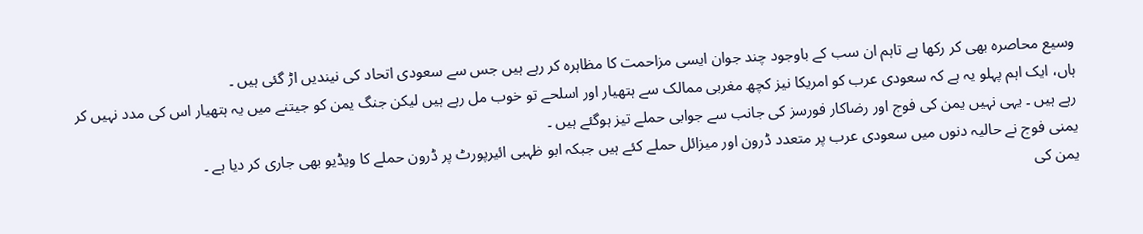وسیع محاصرہ بھی کر رکھا ہے تاہم ان سب کے باوجود چند جوان ایسی مزاحمت کا مظاہرہ کر رہے ہیں جس سے سعودی اتحاد کی نیندیں اڑ گئی ہیں ۔
ہاں، ایک اہم پہلو یہ ہے کہ سعودی عرب کو امریکا نیز کچھ مغربی ممالک سے ہتھیار اور اسلحے تو خوب مل رہے ہیں لیکن جنگ یمن کو جیتنے میں یہ ہتھیار اس کی مدد نہیں کر رہے ہیں ۔ یہی نہیں یمن کی فوج اور رضاکار فورسز کی جانب سے جوابی حملے تیز ہوگئے ہیں ۔
یمنی فوج نے حالیہ دنوں میں سعودی عرب پر متعدد ڈرون اور میزائل حملے کئے ہیں جبکہ ابو ظہبی ائیرپورٹ پر ڈرون حملے کا ویڈیو بھی جاری کر دیا ہے ۔
یمن کی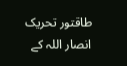طاقتور تحریک انصار اللہ کے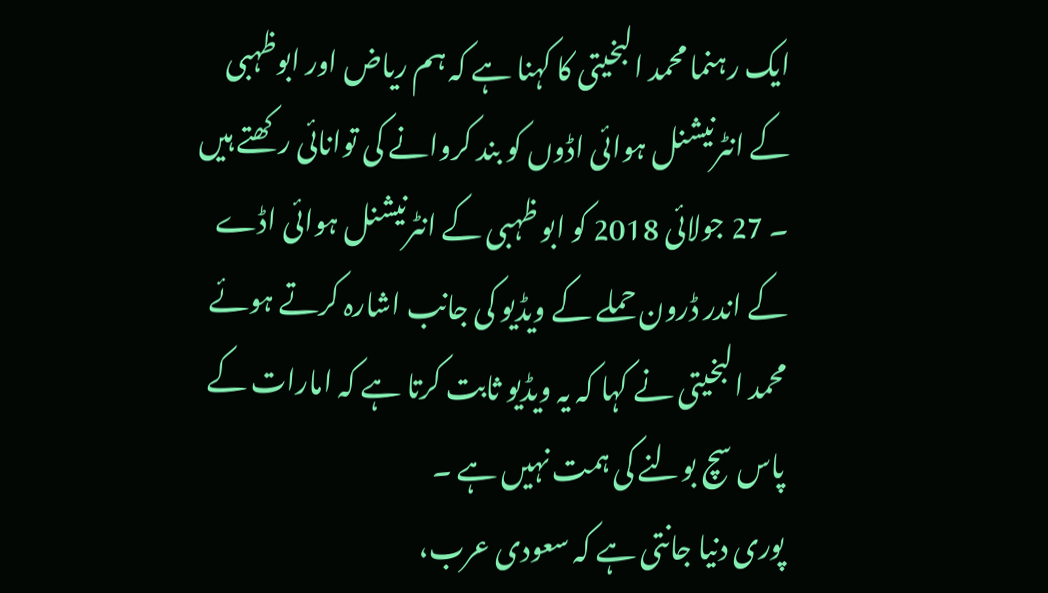ایک رہنما محمد البخیتی کا کہنا ہے کہ ہم ریاض اور ابوظہبی کے انٹرنیشنل ہوائی اڈوں کو بند کروانے کی توانائی رکھتے ہیں ۔ 27 جولائی 2018 کو ابو ظہبی کے انٹرنیشنل ہوائی اڈے کے اندر ڈرون حملے کے ویڈیو کی جانب اشارہ کرتے ہوئے محمد البخیتی نے کہا کہ یہ ویڈیو ثابت کرتا ہے کہ امارات کے پاس سچ بولنے کی ہمت نہیں ہے ۔
پوری دنیا جانتی ہے کہ سعودی عرب،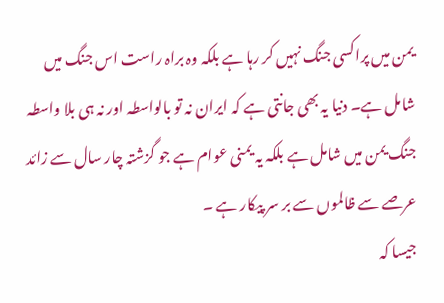یمن میں پراکسی جنگ نہیں کر رہا ہے بلکہ وہ براہ راست اس جنگ میں شامل ہے۔ دنیا یہ بھی جانتی ہے کہ ایران نہ تو بالواسطہ اور نہ ہی بلا واسطہ جنگ یمن میں شامل ہے بلکہ یہ یمنی عوام ہے جو گزشتہ چار سال سے زائد عرصے سے ظالموں سے بر سر پیکار ہے ۔
جیسا کہ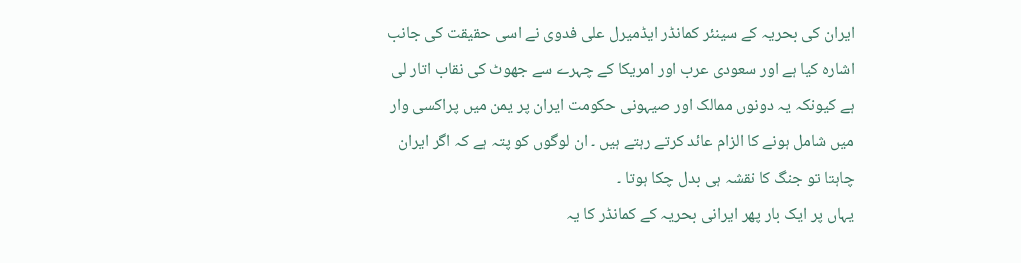ایران کی بحریہ کے سینئر کمانڈر ایڈمیرل علی فدوی نے اسی حقیقت کی جانب اشارہ کیا ہے اور سعودی عرب اور امریکا کے چہرے سے جھوٹ کی نقاب اتار لی ہے کیونکہ یہ دونوں ممالک اور صیہونی حکومت ایران پر یمن میں پراکسی وار میں شامل ہونے کا الزام عائد کرتے رہتے ہیں ۔ ان لوگوں کو پتہ ہے کہ اگر ایران چاہتا تو جنگ کا نقشہ ہی بدل چکا ہوتا ۔
یہاں پر ایک بار پھر ایرانی بحریہ کے کمانڈر کا یہ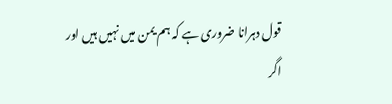قول دہرانا ضروری ہے کہ ہم یمن میں نہیں ہیں اور اگر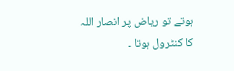ہوتے تو ریاض پر انصار اللہ کا کنٹرول ہوتا ۔